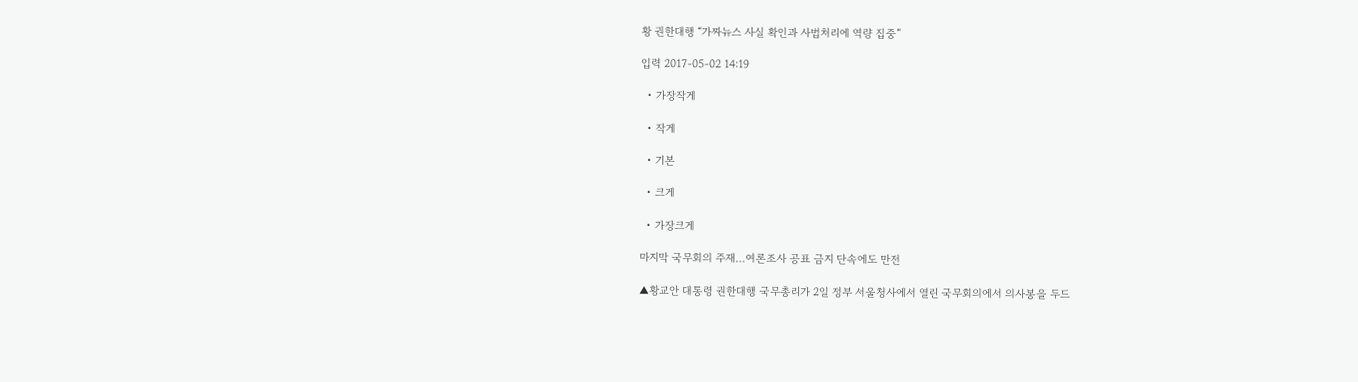황 권한대행 “가짜뉴스 사실 확인과 사법처리에 역량 집중”

입력 2017-05-02 14:19

  • 가장작게

  • 작게

  • 기본

  • 크게

  • 가장크게

마지막 국무회의 주재…여론조사 공표 금지 단속에도 만전

▲황교안 대통령 권한대행 국무총리가 2일 정부 서울청사에서 열린 국무회의에서 의사봉을 두드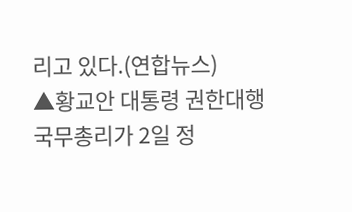리고 있다.(연합뉴스)
▲황교안 대통령 권한대행 국무총리가 2일 정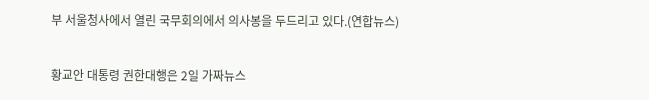부 서울청사에서 열린 국무회의에서 의사봉을 두드리고 있다.(연합뉴스)

황교안 대통령 권한대행은 2일 가짜뉴스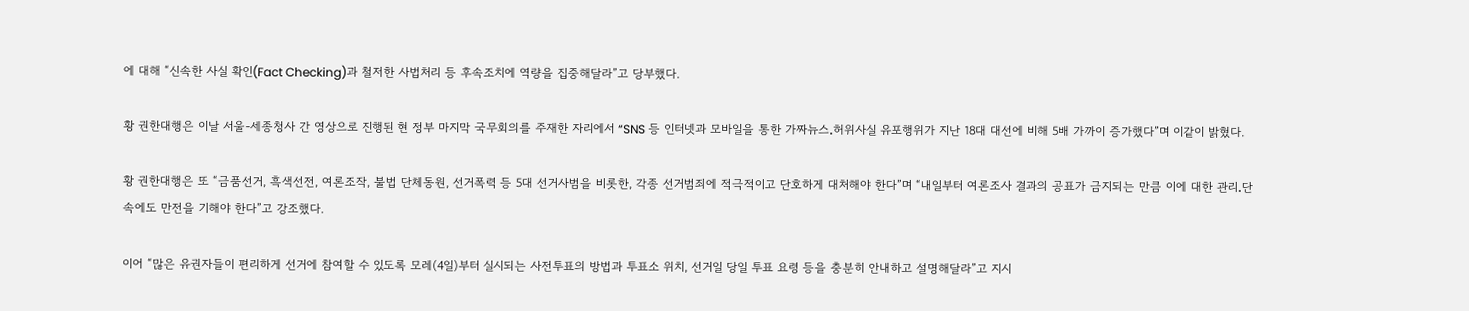에 대해 “신속한 사실 확인(Fact Checking)과 철저한 사법처리 등 후속조치에 역량을 집중해달라”고 당부했다.

황 권한대행은 이날 서울-세종청사 간 영상으로 진행된 현 정부 마지막 국무회의를 주재한 자리에서 “SNS 등 인터넷과 모바일을 통한 가짜뉴스․허위사실 유포행위가 지난 18대 대선에 비해 5배 가까이 증가했다”며 이같이 밝혔다.

황 권한대행은 또 “금품선거, 흑색선전, 여론조작, 불법 단체동원, 선거폭력 등 5대 선거사범을 비롯한, 각종 선거범죄에 적극적이고 단호하게 대처해야 한다”며 “내일부터 여론조사 결과의 공표가 금지되는 만큼 이에 대한 관리․단속에도 만전을 기해야 한다”고 강조했다.

이어 “많은 유권자들이 편리하게 선거에 참여할 수 있도록 모레(4일)부터 실시되는 사전투표의 방법과 투표소 위치, 선거일 당일 투표 요령 등을 충분히 안내하고 설명해달라”고 지시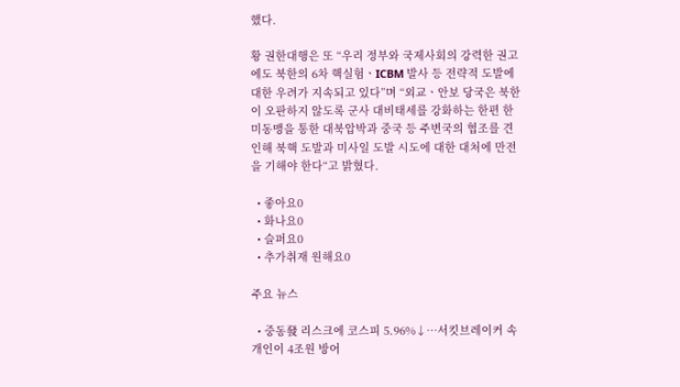했다.

황 권한대행은 또 “우리 정부와 국제사회의 강력한 권고에도 북한의 6차 핵실험ㆍICBM 발사 등 전략적 도발에 대한 우려가 지속되고 있다”며 “외교ㆍ안보 당국은 북한이 오판하지 않도록 군사 대비태세를 강화하는 한편 한미동맹을 통한 대북압박과 중국 등 주변국의 협조를 견인해 북핵 도발과 미사일 도발 시도에 대한 대처에 만전을 기해야 한다“고 밝혔다.

  • 좋아요0
  • 화나요0
  • 슬퍼요0
  • 추가취재 원해요0

주요 뉴스

  • 중동發 리스크에 코스피 5.96%↓⋯서킷브레이커 속 개인이 4조원 방어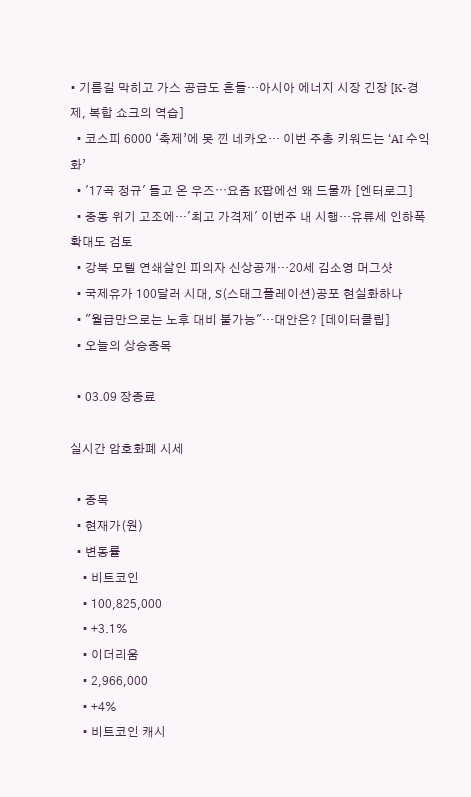• 기름길 막히고 가스 공급도 흔들…아시아 에너지 시장 긴장 [K-경제, 복합 쇼크의 역습]
  • 코스피 6000 ‘축제’에 못 낀 네카오… 이번 주총 키워드는 ‘AI 수익화’
  • '17곡 정규' 들고 온 우즈⋯요즘 K팝에선 왜 드물까 [엔터로그]
  • 중동 위기 고조에…'최고 가격제' 이번주 내 시행…유류세 인하폭 확대도 검토
  • 강북 모텔 연쇄살인 피의자 신상공개…20세 김소영 머그샷
  • 국제유가 100달러 시대, S(스태그플레이션)공포 현실화하나
  • "월급만으로는 노후 대비 불가능"…대안은? [데이터클립]
  • 오늘의 상승종목

  • 03.09 장종료

실시간 암호화폐 시세

  • 종목
  • 현재가(원)
  • 변동률
    • 비트코인
    • 100,825,000
    • +3.1%
    • 이더리움
    • 2,966,000
    • +4%
    • 비트코인 캐시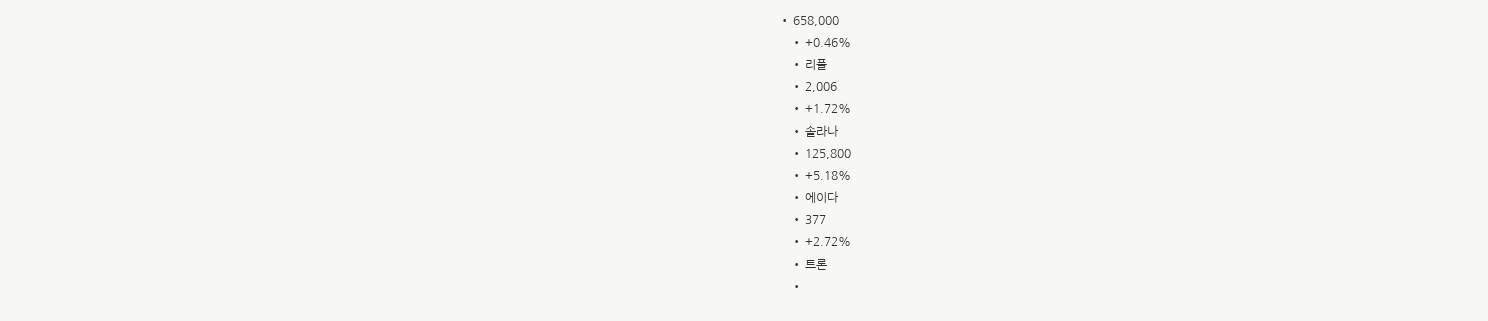• 658,000
    • +0.46%
    • 리플
    • 2,006
    • +1.72%
    • 솔라나
    • 125,800
    • +5.18%
    • 에이다
    • 377
    • +2.72%
    • 트론
    •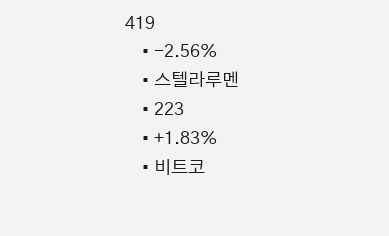419
    • -2.56%
    • 스텔라루멘
    • 223
    • +1.83%
    • 비트코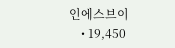인에스브이
    • 19,450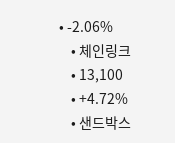• -2.06%
    • 체인링크
    • 13,100
    • +4.72%
    • 샌드박스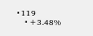• 119
    • +3.48%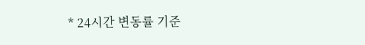* 24시간 변동률 기준